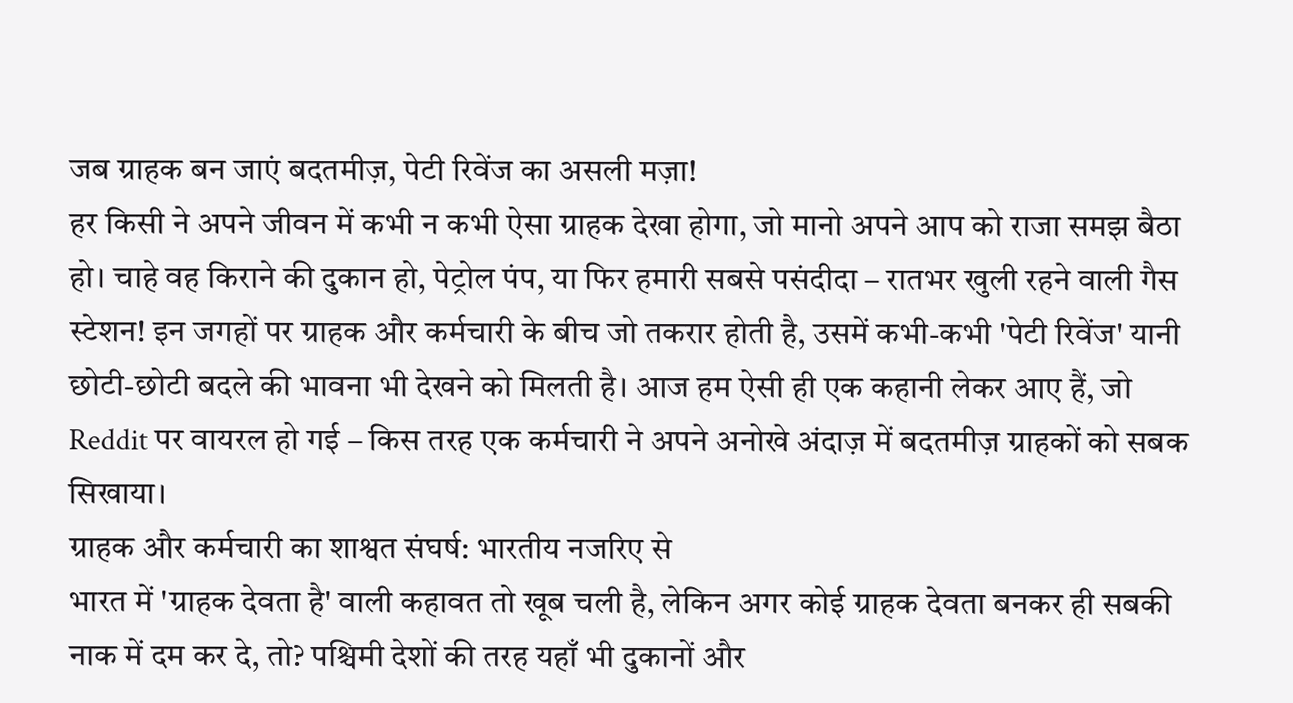जब ग्राहक बन जाएं बदतमीज़, पेटी रिवेंज का असली मज़ा!
हर किसी ने अपने जीवन में कभी न कभी ऐसा ग्राहक देखा होगा, जो मानो अपने आप को राजा समझ बैठा हो। चाहे वह किराने की दुकान हो, पेट्रोल पंप, या फिर हमारी सबसे पसंदीदा – रातभर खुली रहने वाली गैस स्टेशन! इन जगहों पर ग्राहक और कर्मचारी के बीच जो तकरार होती है, उसमें कभी-कभी 'पेटी रिवेंज' यानी छोटी-छोटी बदले की भावना भी देखने को मिलती है। आज हम ऐसी ही एक कहानी लेकर आए हैं, जो Reddit पर वायरल हो गई – किस तरह एक कर्मचारी ने अपने अनोखे अंदाज़ में बदतमीज़ ग्राहकों को सबक सिखाया।
ग्राहक और कर्मचारी का शाश्वत संघर्ष: भारतीय नजरिए से
भारत में 'ग्राहक देवता है' वाली कहावत तो खूब चली है, लेकिन अगर कोई ग्राहक देवता बनकर ही सबकी नाक में दम कर दे, तो? पश्चिमी देशों की तरह यहाँ भी दुकानों और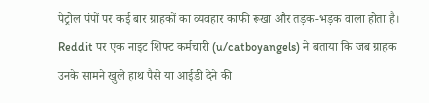पेट्रोल पंपों पर कई बार ग्राहकों का व्यवहार काफी रूखा और तड़क-भड़क वाला होता है। Reddit पर एक नाइट शिफ्ट कर्मचारी (u/catboyangels) ने बताया कि जब ग्राहक उनके सामने खुले हाथ पैसे या आईडी देने की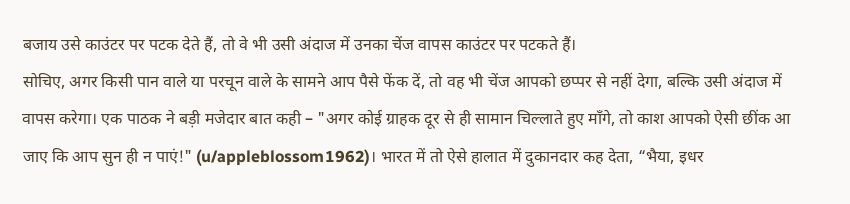बजाय उसे काउंटर पर पटक देते हैं, तो वे भी उसी अंदाज में उनका चेंज वापस काउंटर पर पटकते हैं।
सोचिए, अगर किसी पान वाले या परचून वाले के सामने आप पैसे फेंक दें, तो वह भी चेंज आपको छप्पर से नहीं देगा, बल्कि उसी अंदाज में वापस करेगा। एक पाठक ने बड़ी मजेदार बात कही – "अगर कोई ग्राहक दूर से ही सामान चिल्लाते हुए माँगे, तो काश आपको ऐसी छींक आ जाए कि आप सुन ही न पाएं!" (u/appleblossom1962)। भारत में तो ऐसे हालात में दुकानदार कह देता, “भैया, इधर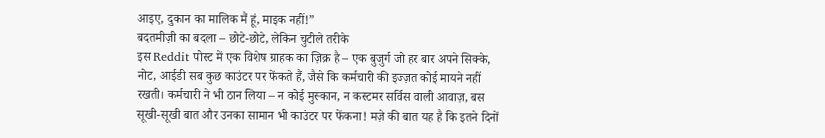आइए, दुकान का मालिक मैं हूं, माइक नहीं!”
बदतमीज़ी का बदला – छोटे-छोटे, लेकिन चुटीले तरीके
इस Reddit पोस्ट में एक विशेष ग्राहक का ज़िक्र है – एक बुजुर्ग जो हर बार अपने सिक्के, नोट, आईडी सब कुछ काउंटर पर फेंकते हैं, जैसे कि कर्मचारी की इज्ज़त कोई मायने नहीं रखती। कर्मचारी ने भी ठान लिया – न कोई मुस्कान, न कस्टमर सर्विस वाली आवाज़, बस सूखी-सूखी बात और उनका सामान भी काउंटर पर फेंकना! मज़े की बात यह है कि इतने दिनों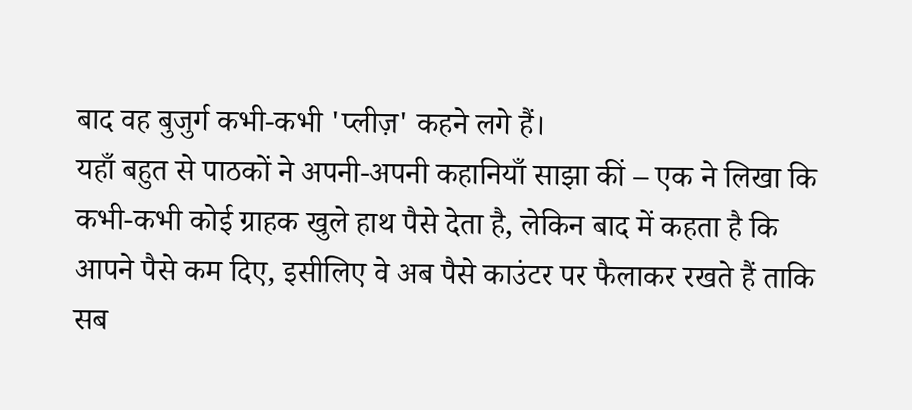बाद वह बुजुर्ग कभी-कभी 'प्लीज़' कहने लगे हैं।
यहाँ बहुत से पाठकों ने अपनी-अपनी कहानियाँ साझा कीं – एक ने लिखा कि कभी-कभी कोई ग्राहक खुले हाथ पैसे देता है, लेकिन बाद में कहता है कि आपने पैसे कम दिए, इसीलिए वे अब पैसे काउंटर पर फैलाकर रखते हैं ताकि सब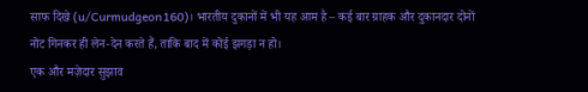साफ दिखे (u/Curmudgeon160)। भारतीय दुकानों में भी यह आम है – कई बार ग्राहक और दुकानदार दोनों नोट गिनकर ही लेन-देन करते हैं, ताकि बाद में कोई झगड़ा न हो।
एक और मज़ेदार सुझाव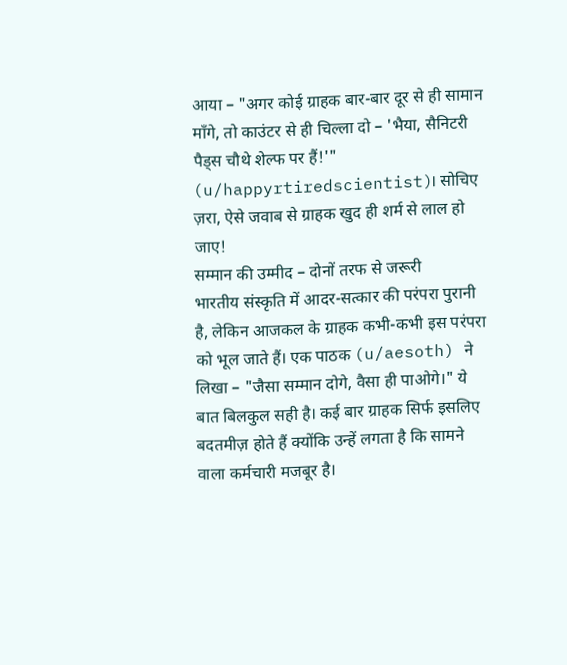आया – "अगर कोई ग्राहक बार-बार दूर से ही सामान माँगे, तो काउंटर से ही चिल्ला दो – 'भैया, सैनिटरी पैड्स चौथे शेल्फ पर हैं!'" (u/happyrtiredscientist)। सोचिए ज़रा, ऐसे जवाब से ग्राहक खुद ही शर्म से लाल हो जाए!
सम्मान की उम्मीद – दोनों तरफ से जरूरी
भारतीय संस्कृति में आदर-सत्कार की परंपरा पुरानी है, लेकिन आजकल के ग्राहक कभी-कभी इस परंपरा को भूल जाते हैं। एक पाठक (u/aesoth) ने लिखा – "जैसा सम्मान दोगे, वैसा ही पाओगे।" ये बात बिलकुल सही है। कई बार ग्राहक सिर्फ इसलिए बदतमीज़ होते हैं क्योंकि उन्हें लगता है कि सामने वाला कर्मचारी मजबूर है।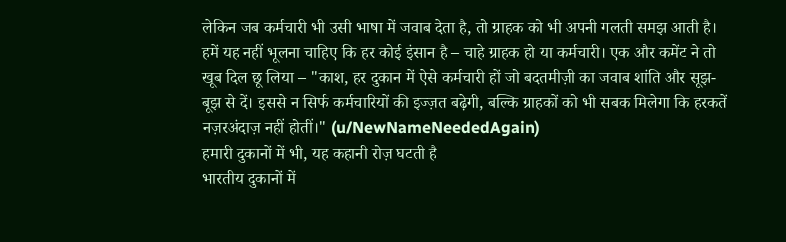लेकिन जब कर्मचारी भी उसी भाषा में जवाब देता है, तो ग्राहक को भी अपनी गलती समझ आती है।
हमें यह नहीं भूलना चाहिए कि हर कोई इंसान है – चाहे ग्राहक हो या कर्मचारी। एक और कमेंट ने तो खूब दिल छू लिया – "काश, हर दुकान में ऐसे कर्मचारी हों जो बदतमीज़ी का जवाब शांति और सूझ-बूझ से दें। इससे न सिर्फ कर्मचारियों की इज्ज़त बढ़ेगी, बल्कि ग्राहकों को भी सबक मिलेगा कि हरकतें नज़रअंदाज़ नहीं होतीं।" (u/NewNameNeededAgain)
हमारी दुकानों में भी, यह कहानी रोज़ घटती है
भारतीय दुकानों में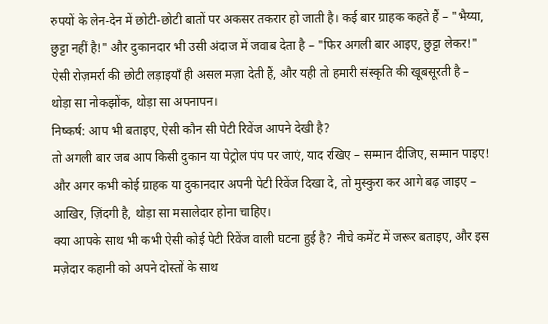रुपयों के लेन-देन में छोटी-छोटी बातों पर अकसर तकरार हो जाती है। कई बार ग्राहक कहते हैं – "भैय्या, छुट्टा नहीं है!" और दुकानदार भी उसी अंदाज में जवाब देता है – "फिर अगली बार आइए, छुट्टा लेकर!" ऐसी रोज़मर्रा की छोटी लड़ाइयाँ ही असल मज़ा देती हैं, और यही तो हमारी संस्कृति की खूबसूरती है – थोड़ा सा नोकझोंक, थोड़ा सा अपनापन।
निष्कर्ष: आप भी बताइए, ऐसी कौन सी पेटी रिवेंज आपने देखी है?
तो अगली बार जब आप किसी दुकान या पेट्रोल पंप पर जाएं, याद रखिए – सम्मान दीजिए, सम्मान पाइए! और अगर कभी कोई ग्राहक या दुकानदार अपनी पेटी रिवेंज दिखा दे, तो मुस्कुरा कर आगे बढ़ जाइए – आखिर, ज़िंदगी है, थोड़ा सा मसालेदार होना चाहिए।
क्या आपके साथ भी कभी ऐसी कोई पेटी रिवेंज वाली घटना हुई है? नीचे कमेंट में जरूर बताइए, और इस मज़ेदार कहानी को अपने दोस्तों के साथ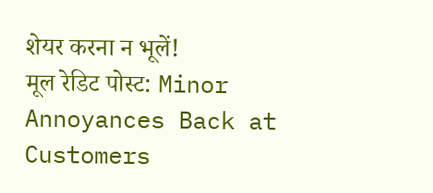शेयर करना न भूलें!
मूल रेडिट पोस्ट: Minor Annoyances Back at Customers